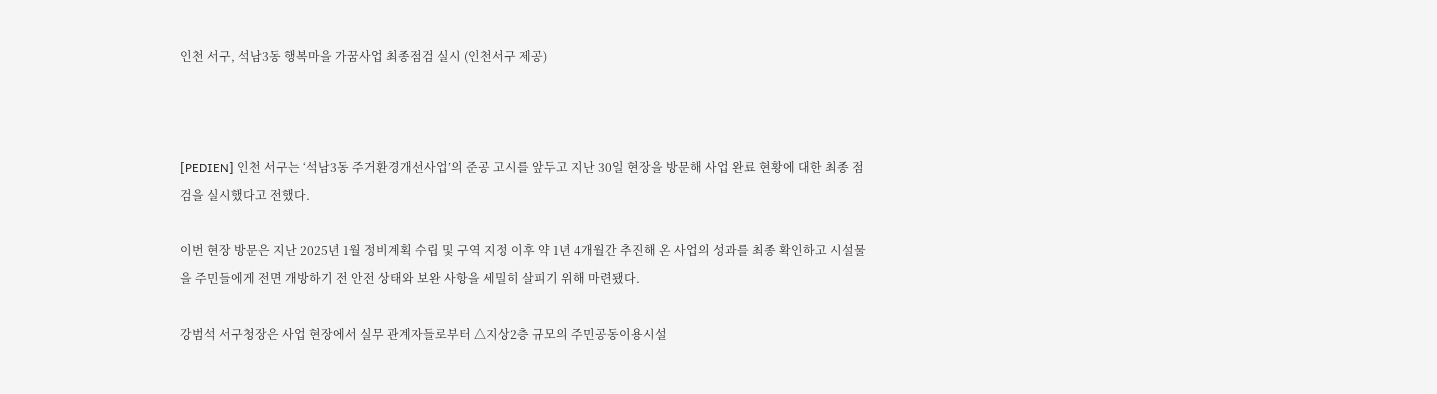인천 서구, 석남3동 행복마을 가꿈사업 최종점검 실시 (인천서구 제공)



[PEDIEN] 인천 서구는 ‘석남3동 주거환경개선사업’의 준공 고시를 앞두고 지난 30일 현장을 방문해 사업 완료 현황에 대한 최종 점검을 실시했다고 전했다.

이번 현장 방문은 지난 2025년 1월 정비계획 수립 및 구역 지정 이후 약 1년 4개월간 추진해 온 사업의 성과를 최종 확인하고 시설물을 주민들에게 전면 개방하기 전 안전 상태와 보완 사항을 세밀히 살피기 위해 마련됐다.

강범석 서구청장은 사업 현장에서 실무 관계자들로부터 △지상2층 규모의 주민공동이용시설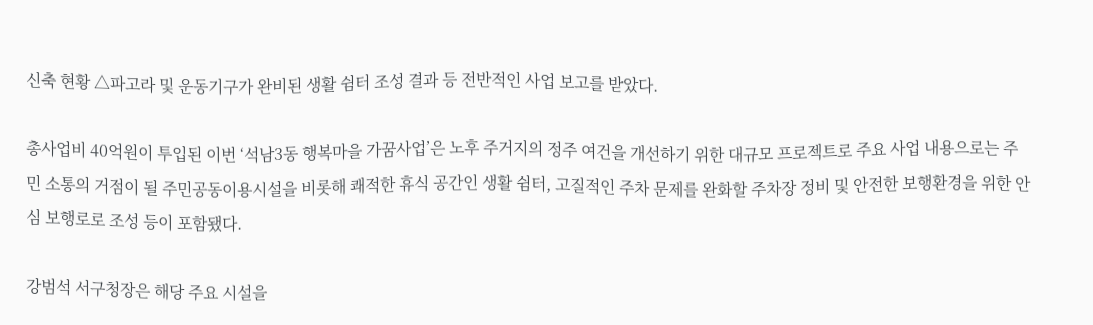신축 현황 △파고라 및 운동기구가 완비된 생활 쉼터 조성 결과 등 전반적인 사업 보고를 받았다.

총사업비 40억원이 투입된 이번 ‘석남3동 행복마을 가꿈사업’은 노후 주거지의 정주 여건을 개선하기 위한 대규모 프로젝트로 주요 사업 내용으로는 주민 소통의 거점이 될 주민공동이용시설을 비롯해 쾌적한 휴식 공간인 생활 쉼터, 고질적인 주차 문제를 완화할 주차장 정비 및 안전한 보행환경을 위한 안심 보행로로 조성 등이 포함됐다.

강범석 서구청장은 해당 주요 시설을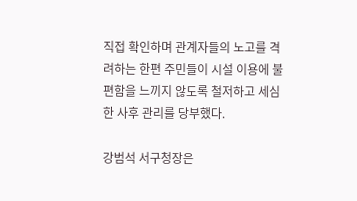직접 확인하며 관계자들의 노고를 격려하는 한편 주민들이 시설 이용에 불편함을 느끼지 않도록 철저하고 세심한 사후 관리를 당부했다.

강범석 서구청장은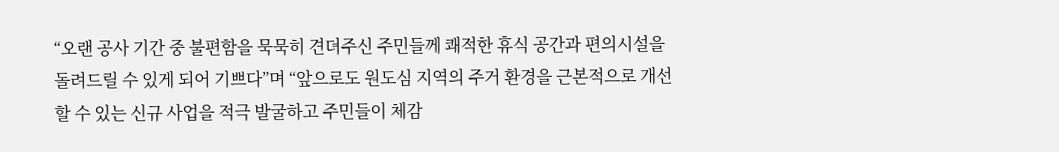“오랜 공사 기간 중 불편함을 묵묵히 견뎌주신 주민들께 쾌적한 휴식 공간과 편의시설을 돌려드릴 수 있게 되어 기쁘다”며 “앞으로도 원도심 지역의 주거 환경을 근본적으로 개선할 수 있는 신규 사업을 적극 발굴하고 주민들이 체감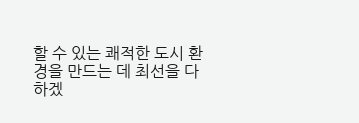할 수 있는 쾌적한 도시 환경을 만드는 데 최선을 다하겠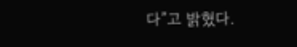다”고 밝혔다.